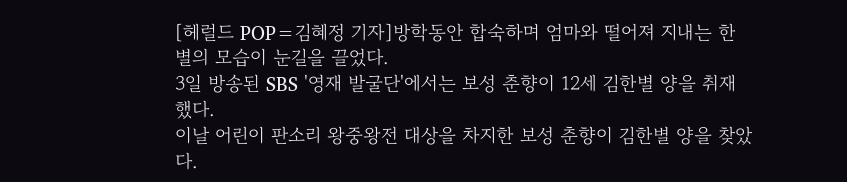[헤럴드 POP=김혜정 기자]방학동안 합숙하며 엄마와 떨어져 지내는 한별의 모습이 눈길을 끌었다.
3일 방송된 SBS '영재 발굴단'에서는 보성 춘향이 12세 김한별 양을 취재했다.
이날 어린이 판소리 왕중왕전 대상을 차지한 보성 춘향이 김한별 양을 찾았다.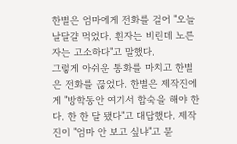한별은 엄마에게 전화를 걸어 "오늘 날달걀 먹었다. 흰자는 비린데 노른자는 고소하다"고 말했다.
그렇게 아쉬운 통화를 마치고 한별은 전화를 끊었다. 한별은 제작진에게 "방학동안 여기서 합숙을 해야 한다. 한 한 달 됐다"고 대답했다. 제작진이 "엄마 안 보고 싶냐"고 묻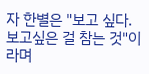자 한별은 "보고 싶다. 보고싶은 걸 참는 것"이라며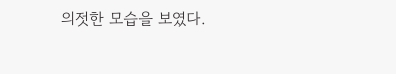의젓한 모습을 보였다.